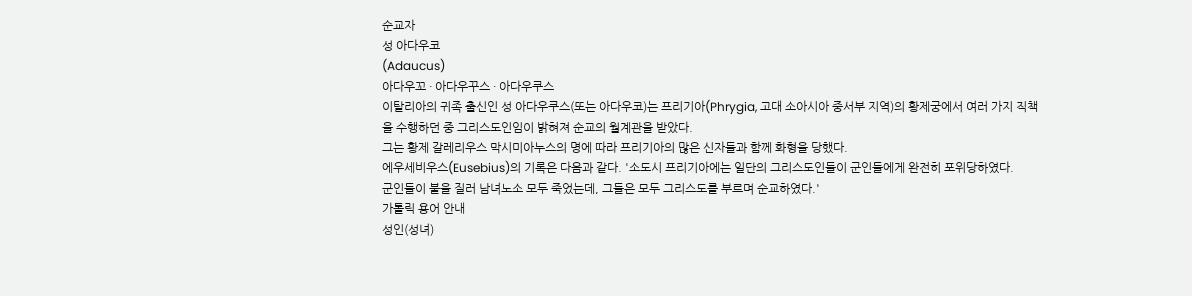순교자
성 아다우코
(Adaucus)
아다우꼬 · 아다우꾸스 · 아다우쿠스
이탈리아의 귀족 출신인 성 아다우쿠스(또는 아다우코)는 프리기아(Phrygia, 고대 소아시아 중서부 지역)의 황제궁에서 여러 가지 직책을 수행하던 중 그리스도인임이 밝혀져 순교의 월계관을 받았다.
그는 황제 갈레리우스 막시미아누스의 명에 따라 프리기아의 많은 신자들과 함께 화형을 당했다.
에우세비우스(Eusebius)의 기록은 다음과 같다. '소도시 프리기아에는 일단의 그리스도인들이 군인들에게 완전히 포위당하였다.
군인들이 불을 질러 남녀노소 모두 죽었는데, 그들은 모두 그리스도를 부르며 순교하였다.'
가톨릭 용어 안내
성인(성녀)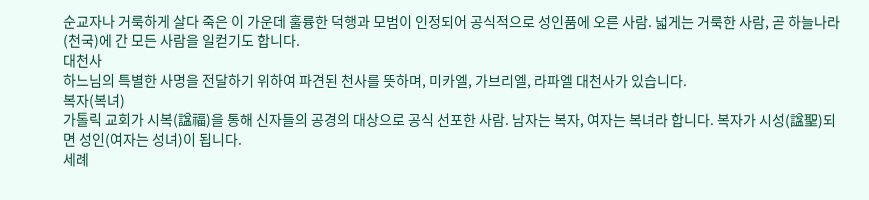순교자나 거룩하게 살다 죽은 이 가운데 훌륭한 덕행과 모범이 인정되어 공식적으로 성인품에 오른 사람. 넓게는 거룩한 사람, 곧 하늘나라(천국)에 간 모든 사람을 일컫기도 합니다.
대천사
하느님의 특별한 사명을 전달하기 위하여 파견된 천사를 뜻하며, 미카엘, 가브리엘, 라파엘 대천사가 있습니다.
복자(복녀)
가톨릭 교회가 시복(諡福)을 통해 신자들의 공경의 대상으로 공식 선포한 사람. 남자는 복자, 여자는 복녀라 합니다. 복자가 시성(諡聖)되면 성인(여자는 성녀)이 됩니다.
세례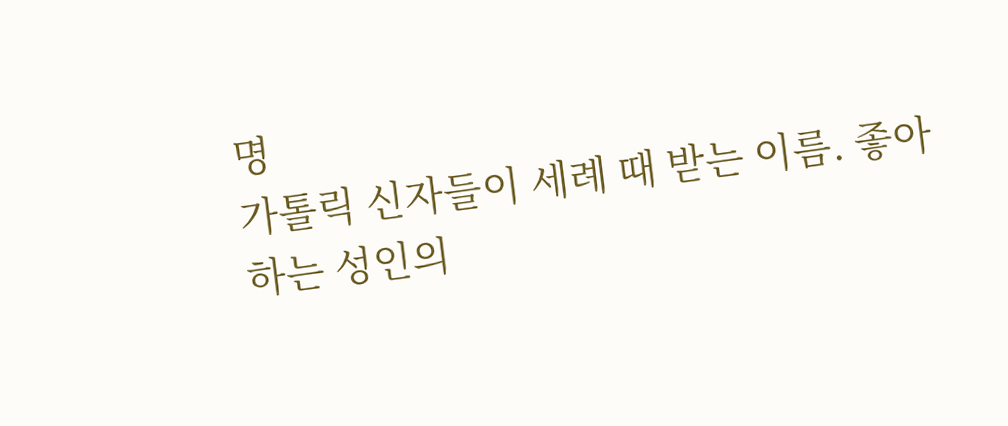명
가톨릭 신자들이 세례 때 받는 이름. 좋아하는 성인의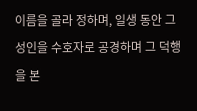이름을 골라 정하며, 일생 동안 그 성인을 수호자로 공경하며 그 덕행을 본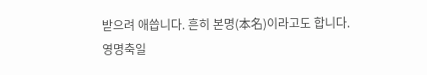받으려 애씁니다. 흔히 본명(本名)이라고도 합니다.
영명축일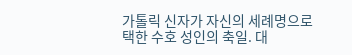가톨릭 신자가 자신의 세례명으로 택한 수호 성인의 축일. 대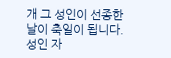개 그 성인이 선종한 날이 축일이 됩니다.
성인 자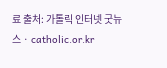료 출처: 가톨릭 인터넷 굿뉴스 · catholic.or.kr